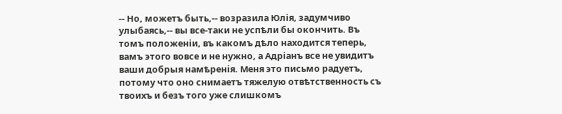-- Но, можетъ быть,-- возразила Юлія, задумчиво улыбаясь,-- вы все-таки не успѣли бы окончить. Въ томъ положеніи, въ какомъ дѣло находится теперь, вамъ этого вовсе и не нужно, а Адріанъ все не увидитъ ваши добрыя намѣренія. Меня это письмо радуетъ, потому что оно снимаетъ тяжелую отвѣтственность съ твоихъ и безъ того уже слишкомъ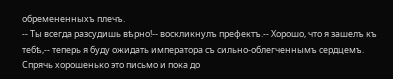обремененныхъ плечъ.
-- Ты всегда разсудишь вѣрно!-- воскликнулъ префектъ.-- Хорошо, что я зашелъ къ тебѣ,-- теперь я буду ожидать императора съ сильно-облегченнымъ сердцемъ. Спрячь хорошенько это письмо и пока до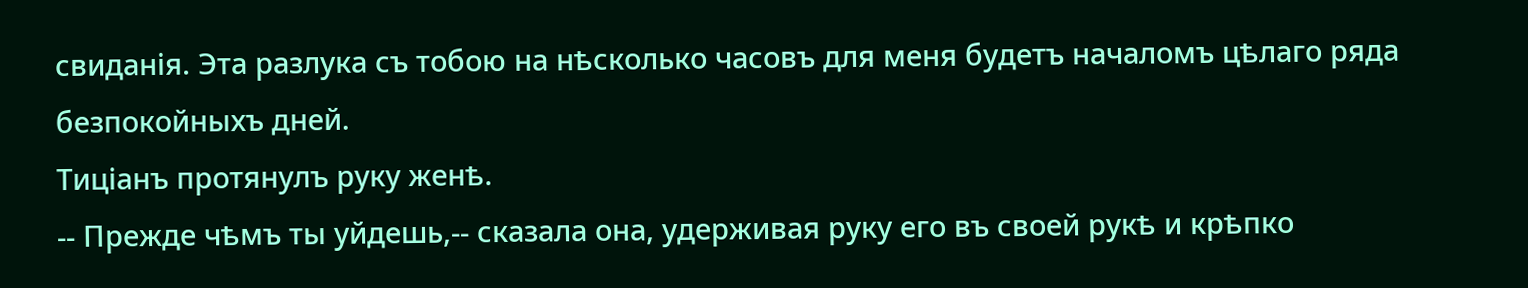свиданія. Эта разлука съ тобою на нѣсколько часовъ для меня будетъ началомъ цѣлаго ряда безпокойныхъ дней.
Тиціанъ протянулъ руку женѣ.
-- Прежде чѣмъ ты уйдешь,-- сказала она, удерживая руку его въ своей рукѣ и крѣпко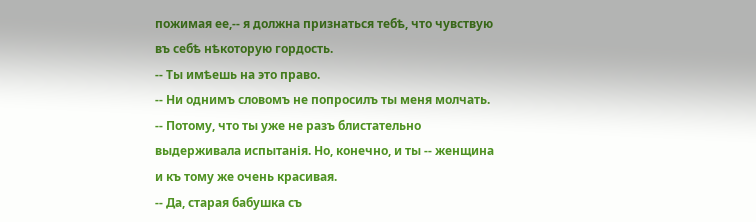пожимая ее,-- я должна признаться тебѣ, что чувствую въ себѣ нѣкоторую гордость.
-- Ты имѣешь на это право.
-- Ни однимъ словомъ не попросилъ ты меня молчать.
-- Потому, что ты уже не разъ блистательно выдерживала испытанія. Но, конечно, и ты -- женщина и къ тому же очень красивая.
-- Да, старая бабушка съ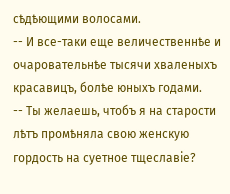сѣдѣющими волосами.
-- И все-таки еще величественнѣе и очаровательнѣе тысячи хваленыхъ красавицъ, болѣе юныхъ годами.
-- Ты желаешь, чтобъ я на старости лѣтъ промѣняла свою женскую гордость на суетное тщеславіе?